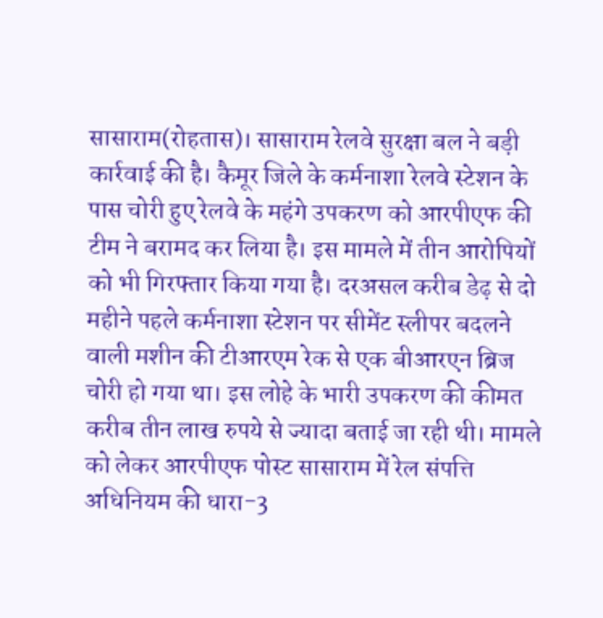सासाराम(रोहतास)। सासाराम रेलवे सुरक्षा बल ने बड़ी कार्रवाई की है। कैमूर जिले के कर्मनाशा रेलवे स्टेशन के पास चोरी हुए रेलवे के महंगे उपकरण को आरपीएफ की टीम ने बरामद कर लिया है। इस मामले में तीन आरोपियों को भी गिरफ्तार किया गया है। दरअसल करीब डेढ़ से दो महीने पहले कर्मनाशा स्टेशन पर सीमेंट स्लीपर बदलने वाली मशीन की टीआरएम रेक से एक बीआरएन ब्रिज चोरी हो गया था। इस लोहे के भारी उपकरण की कीमत करीब तीन लाख रुपये से ज्यादा बताई जा रही थी। मामले को लेकर आरपीएफ पोस्ट सासाराम में रेल संपत्ति अधिनियम की धारा-3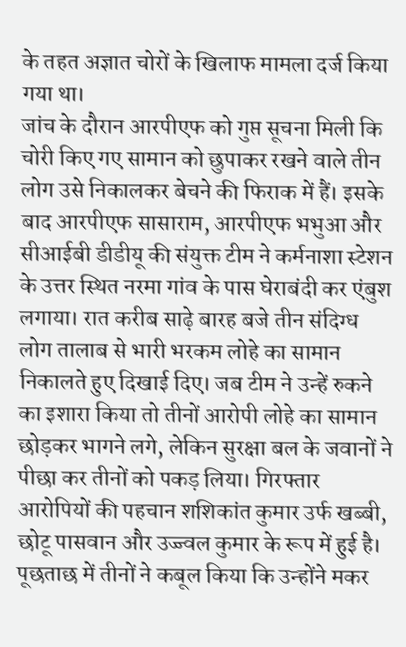के तहत अज्ञात चोरों के खिलाफ मामला दर्ज किया गया था।
जांच के दौरान आरपीएफ को गुप्त सूचना मिली कि चोरी किए गए सामान को छुपाकर रखने वाले तीन लोग उसे निकालकर बेचने की फिराक में हैं। इसके बाद आरपीएफ सासाराम, आरपीएफ भभुआ और सीआईबी डीडीयू की संयुक्त टीम ने कर्मनाशा स्टेशन के उत्तर स्थित नरमा गांव के पास घेराबंदी कर एंबुश लगाया। रात करीब साढ़े बारह बजे तीन संदिग्ध लोग तालाब से भारी भरकम लोहे का सामान निकालते हुए दिखाई दिए। जब टीम ने उन्हें रुकने का इशारा किया तो तीनों आरोपी लोहे का सामान छोड़कर भागने लगे, लेकिन सुरक्षा बल के जवानों ने पीछा कर तीनों को पकड़ लिया। गिरफ्तार आरोपियों की पहचान शशिकांत कुमार उर्फ खब्बी, छोटू पासवान और उज्ज्वल कुमार के रूप में हुई है।
पूछताछ में तीनों ने कबूल किया कि उन्होंने मकर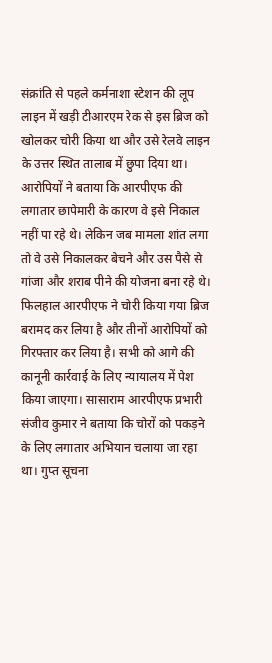संक्रांति से पहले कर्मनाशा स्टेशन की लूप लाइन में खड़ी टीआरएम रेक से इस ब्रिज को खोलकर चोरी किया था और उसे रेलवे लाइन के उत्तर स्थित तालाब में छुपा दिया था। आरोपियों ने बताया कि आरपीएफ की लगातार छापेमारी के कारण वे इसे निकाल नहीं पा रहे थे। लेकिन जब मामला शांत लगा तो वे उसे निकालकर बेचने और उस पैसे से गांजा और शराब पीने की योजना बना रहे थे। फिलहाल आरपीएफ ने चोरी किया गया ब्रिज बरामद कर लिया है और तीनों आरोपियों को गिरफ्तार कर लिया है। सभी को आगे की कानूनी कार्रवाई के लिए न्यायालय में पेश किया जाएगा। सासाराम आरपीएफ प्रभारी संजीव कुमार ने बताया कि चोरों को पकड़ने के लिए लगातार अभियान चलाया जा रहा था। गुप्त सूचना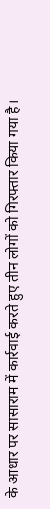के आधार पर सासाराम में कार्रवाई करते हुए तीन लोगों को गिरफ्तार किया गया है।